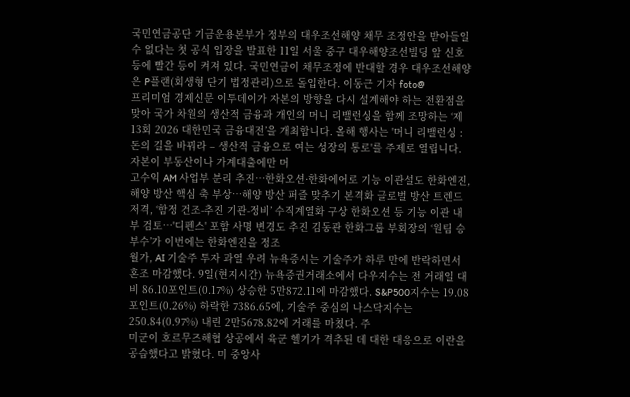국민연금공단 기금운용본부가 정부의 대우조선해양 채무 조정안을 받아들일 수 없다는 첫 공식 입장을 발표한 11일 서울 중구 대우해양조선빌딩 앞 신호등에 빨간 등이 켜져 있다. 국민연금이 채무조정에 반대할 경우 대우조선해양은 P플랜(회생형 단기 법정관리)으로 돌입한다. 이동근 기자 foto@
프리미엄 경제신문 이투데이가 자본의 방향을 다시 설계해야 하는 전환점을 맞아 국가 차원의 생산적 금융과 개인의 머니 리밸런싱을 함께 조망하는 ‘제13회 2026 대한민국 금융대전’을 개최합니다. 올해 행사는 '머니 리밸런싱 : 돈의 길을 바꿔라 – 생산적 금융으로 여는 성장의 통로'를 주제로 열립니다. 자본이 부동산이나 가계대출에만 머
고수익 AM 사업부 분리 추진⋯한화오션·한화에어로 기능 이관설도 한화엔진, 해양 방산 핵심 축 부상⋯해양 방산 퍼즐 맞추기 본격화 글로벌 방산 트렌드 저격, ‘함정 건조-추진 기관-정비’ 수직계열화 구상 한화오션 등 기능 이관 내부 검토⋯'디펜스' 포함 사명 변경도 추진 김동관 한화그룹 부회장의 ‘원팀 승부수’가 이번에는 한화엔진을 정조
월가, AI 기술주 투자 과열 우려 뉴욕증시는 기술주가 하루 만에 반락하면서 혼조 마감했다. 9일(현지시간) 뉴욕증권거래소에서 다우지수는 전 거래일 대비 86.10포인트(0.17%) 상승한 5만872.11에 마감했다. S&P500지수는 19.08포인트(0.26%) 하락한 7386.65에, 기술주 중심의 나스닥지수는 250.84(0.97%) 내린 2만5678.82에 거래를 마쳤다. 주
미군이 호르무즈해협 상공에서 육군 헬기가 격추된 데 대한 대응으로 이란을 공습했다고 밝혔다. 미 중앙사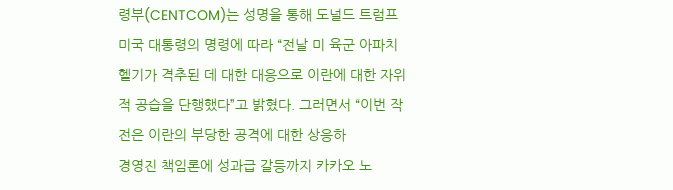령부(CENTCOM)는 성명을 통해 도널드 트럼프 미국 대통령의 명령에 따라 “전날 미 육군 아파치 헬기가 격추된 데 대한 대응으로 이란에 대한 자위적 공습을 단행했다”고 밝혔다. 그러면서 “이번 작전은 이란의 부당한 공격에 대한 상응하
경영진 책임론에 성과급 갈등까지 카카오 노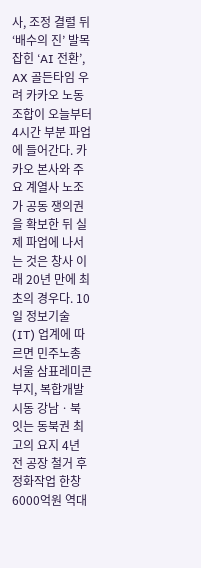사, 조정 결렬 뒤 ‘배수의 진’ 발목잡힌 ‘AI 전환’, AX 골든타임 우려 카카오 노동조합이 오늘부터 4시간 부분 파업에 들어간다. 카카오 본사와 주요 계열사 노조가 공동 쟁의권을 확보한 뒤 실제 파업에 나서는 것은 창사 이래 20년 만에 최초의 경우다. 10일 정보기술(IT) 업계에 따르면 민주노총
서울 삼표레미콘 부지, 복합개발 시동 강남ㆍ북 잇는 동북권 최고의 요지 4년 전 공장 철거 후 정화작업 한창 6000억원 역대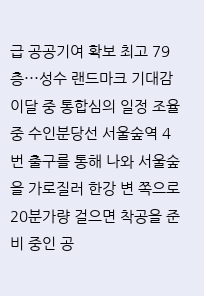급 공공기여 확보 최고 79층⋯성수 랜드마크 기대감 이달 중 통합심의 일정 조율 중 수인분당선 서울숲역 4번 출구를 통해 나와 서울숲을 가로질러 한강 변 쪽으로 20분가량 걸으면 착공을 준비 중인 공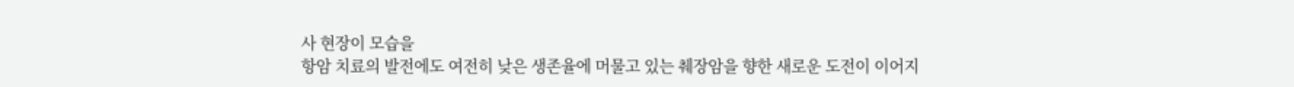사 현장이 모습을
항암 치료의 발전에도 여전히 낮은 생존율에 머물고 있는 췌장암을 향한 새로운 도전이 이어지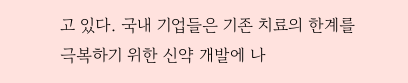고 있다. 국내 기업들은 기존 치료의 한계를 극복하기 위한 신약 개발에 나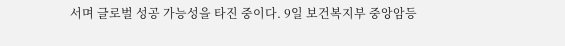서며 글로벌 성공 가능성을 타진 중이다. 9일 보건복지부 중앙암등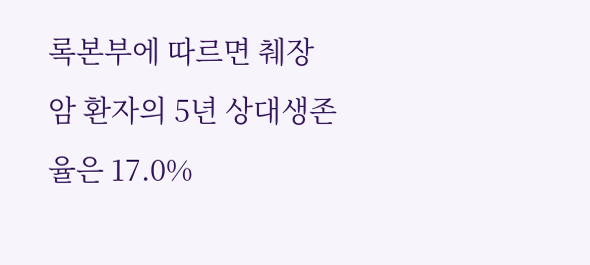록본부에 따르면 췌장암 환자의 5년 상대생존율은 17.0%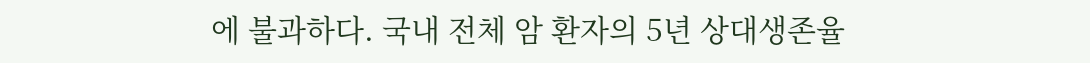에 불과하다. 국내 전체 암 환자의 5년 상대생존율